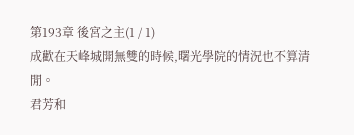第193章 後宮之主(1 / 1)
成歡在天峰城開無雙的時候,曙光學院的情況也不算清閒。
君芳和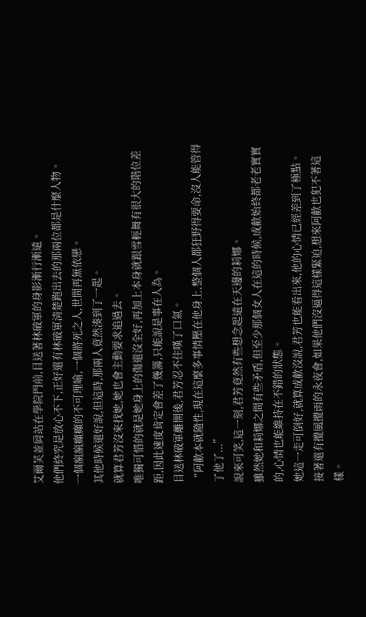艾爾芙並肩站在學院門前,目送著林破軍的身影漸行漸遠。
他們終究是放心不下,正好還有林破軍清楚跑出去的那兩位都是什麼人物。
一個瘋瘋癲癲的不可理喻,一個將死之人,世間再無依戀。
其他時候還好說,但這時,那兩人竟然湊到了一起。
就算君芳沒來找她,她也會主動要求追過去。
唯獨可惜的就是她身上的傷還沒全好,再加上本身就跟雪輕舞有很大的階位差距,因此速度肯定會差了幾籌,只能說是事在人為。
目送林破軍離開後,君芳忍不住嘆了口氣。
“阿歡本就隨性,現在這麼多事情壓在他身上,整個人都狂野得要命,沒人能管得了他了...”
說來可笑,這一刻,君芳竟然有些想念起遠在天邊的莉娜。
雖然她和莉娜之間有些矛盾,但至少那個女人在這的時候,成歡始終都老老實實的,心情也能維持在不錯的狀態。
她這一走可倒好,就算成歡沒說,君芳也能看出來,他的心情已經差到了極點。
接著還有攪風攪雨的永夜會,如果他們沒逼得這樣緊迫,想來阿歡也犯不著這樣。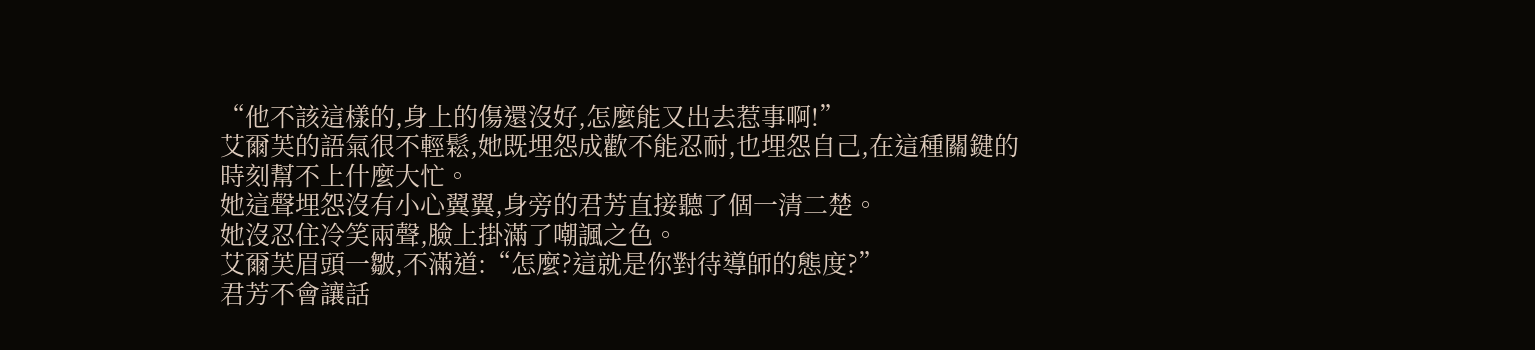“他不該這樣的,身上的傷還沒好,怎麼能又出去惹事啊!”
艾爾芙的語氣很不輕鬆,她既埋怨成歡不能忍耐,也埋怨自己,在這種關鍵的時刻幫不上什麼大忙。
她這聲埋怨沒有小心翼翼,身旁的君芳直接聽了個一清二楚。
她沒忍住冷笑兩聲,臉上掛滿了嘲諷之色。
艾爾芙眉頭一皺,不滿道:“怎麼?這就是你對待導師的態度?”
君芳不會讓話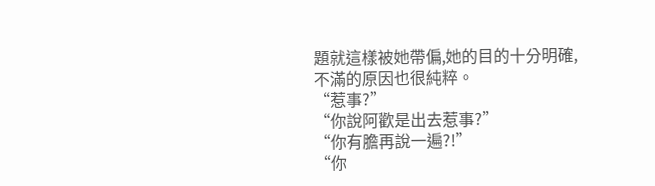題就這樣被她帶偏,她的目的十分明確,不滿的原因也很純粹。
“惹事?”
“你說阿歡是出去惹事?”
“你有膽再說一遍?!”
“你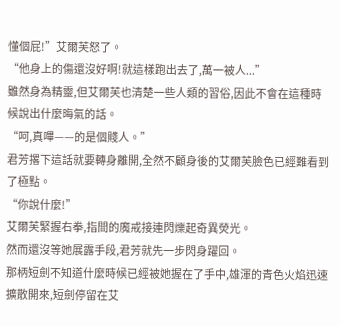懂個屁!”艾爾芙怒了。
“他身上的傷還沒好啊!就這樣跑出去了,萬一被人...”
雖然身為精靈,但艾爾芙也清楚一些人類的習俗,因此不會在這種時候說出什麼晦氣的話。
“呵,真嗶——的是個賤人。”
君芳撂下這話就要轉身離開,全然不顧身後的艾爾芙臉色已經難看到了極點。
“你說什麼!”
艾爾芙緊握右拳,指間的魔戒接連閃爍起奇異熒光。
然而還沒等她展露手段,君芳就先一步閃身躍回。
那柄短劍不知道什麼時候已經被她握在了手中,雄渾的青色火焰迅速擴散開來,短劍停留在艾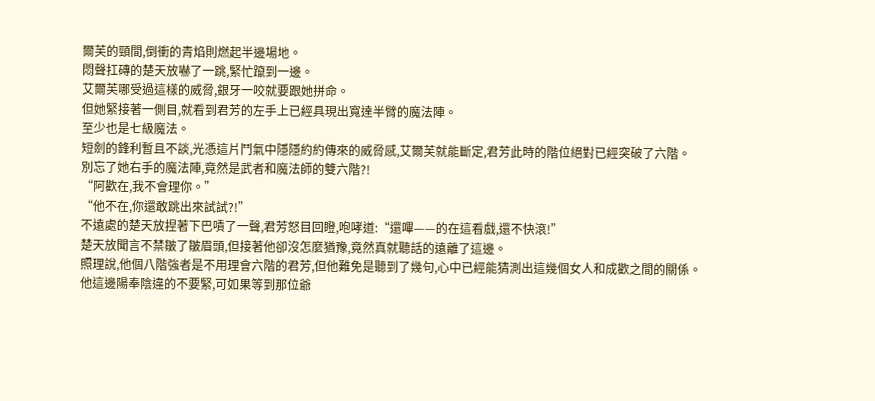爾芙的頸間,倒衝的青焰則燃起半邊場地。
悶聲扛磚的楚天放嚇了一跳,緊忙躥到一邊。
艾爾芙哪受過這樣的威脅,銀牙一咬就要跟她拼命。
但她緊接著一側目,就看到君芳的左手上已經具現出寬達半臂的魔法陣。
至少也是七級魔法。
短劍的鋒利暫且不談,光憑這片鬥氣中隱隱約約傳來的威脅感,艾爾芙就能斷定,君芳此時的階位絕對已經突破了六階。
別忘了她右手的魔法陣,竟然是武者和魔法師的雙六階?!
“阿歡在,我不會理你。”
“他不在,你還敢跳出來試試?!”
不遠處的楚天放捏著下巴嘖了一聲,君芳怒目回瞪,咆哮道:“還嗶——的在這看戲,還不快滾!”
楚天放聞言不禁皺了皺眉頭,但接著他卻沒怎麼猶豫,竟然真就聽話的遠離了這邊。
照理說,他個八階強者是不用理會六階的君芳,但他難免是聽到了幾句,心中已經能猜測出這幾個女人和成歡之間的關係。
他這邊陽奉陰違的不要緊,可如果等到那位爺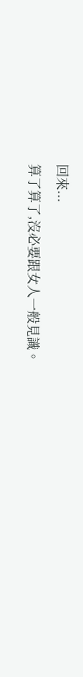回來...
算了算了,沒必要跟女人一般見識。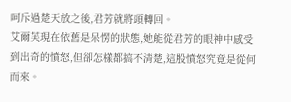呵斥過楚天放之後,君芳就將頭轉回。
艾爾芙現在依舊是呆愣的狀態,她能從君芳的眼神中感受到出奇的憤怒,但卻怎樣都搞不清楚,這股憤怒究竟是從何而來。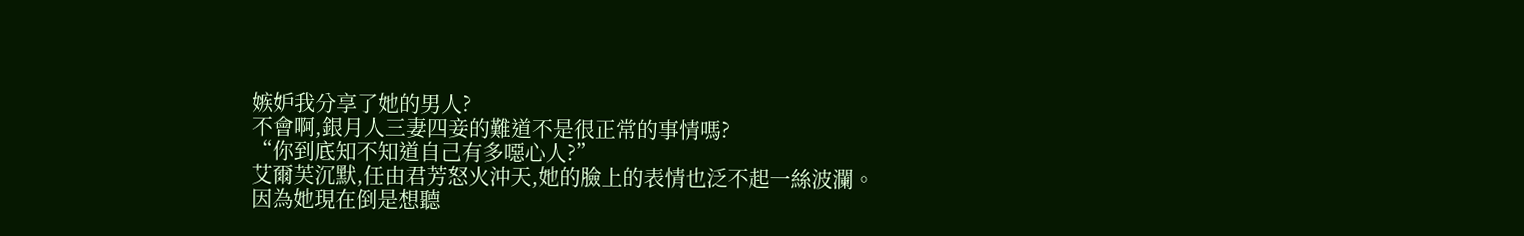嫉妒我分享了她的男人?
不會啊,銀月人三妻四妾的難道不是很正常的事情嗎?
“你到底知不知道自己有多噁心人?”
艾爾芙沉默,任由君芳怒火沖天,她的臉上的表情也泛不起一絲波瀾。
因為她現在倒是想聽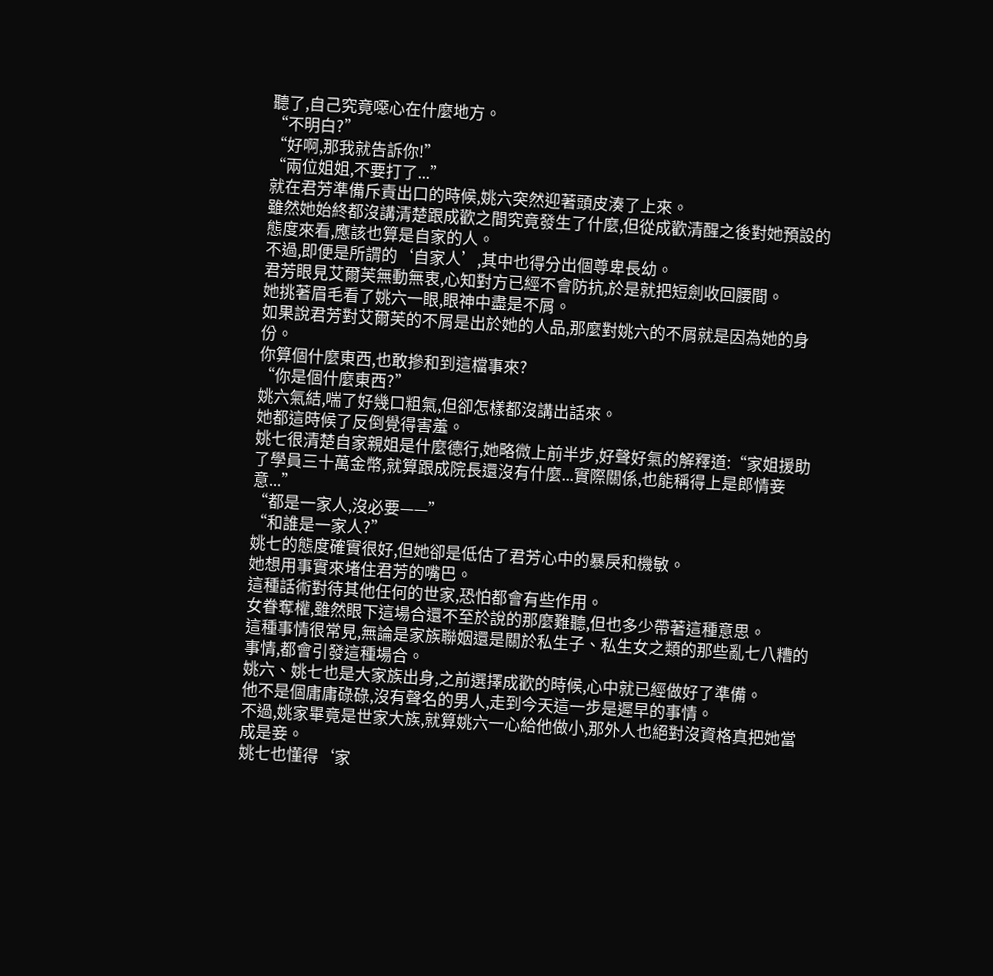聽了,自己究竟噁心在什麼地方。
“不明白?”
“好啊,那我就告訴你!”
“兩位姐姐,不要打了...”
就在君芳準備斥責出口的時候,姚六突然迎著頭皮湊了上來。
雖然她始終都沒講清楚跟成歡之間究竟發生了什麼,但從成歡清醒之後對她預設的態度來看,應該也算是自家的人。
不過,即便是所謂的‘自家人’,其中也得分出個尊卑長幼。
君芳眼見艾爾芙無動無衷,心知對方已經不會防抗,於是就把短劍收回腰間。
她挑著眉毛看了姚六一眼,眼神中盡是不屑。
如果說君芳對艾爾芙的不屑是出於她的人品,那麼對姚六的不屑就是因為她的身份。
你算個什麼東西,也敢摻和到這檔事來?
“你是個什麼東西?”
姚六氣結,喘了好幾口粗氣,但卻怎樣都沒講出話來。
她都這時候了反倒覺得害羞。
姚七很清楚自家親姐是什麼德行,她略微上前半步,好聲好氣的解釋道:“家姐援助了學員三十萬金幣,就算跟成院長還沒有什麼...實際關係,也能稱得上是郎情妾意...”
“都是一家人,沒必要——”
“和誰是一家人?”
姚七的態度確實很好,但她卻是低估了君芳心中的暴戾和機敏。
她想用事實來堵住君芳的嘴巴。
這種話術對待其他任何的世家,恐怕都會有些作用。
女眷奪權,雖然眼下這場合還不至於說的那麼難聽,但也多少帶著這種意思。
這種事情很常見,無論是家族聯姻還是關於私生子、私生女之類的那些亂七八糟的事情,都會引發這種場合。
姚六、姚七也是大家族出身,之前選擇成歡的時候,心中就已經做好了準備。
他不是個庸庸碌碌,沒有聲名的男人,走到今天這一步是遲早的事情。
不過,姚家畢竟是世家大族,就算姚六一心給他做小,那外人也絕對沒資格真把她當成是妾。
姚七也懂得‘家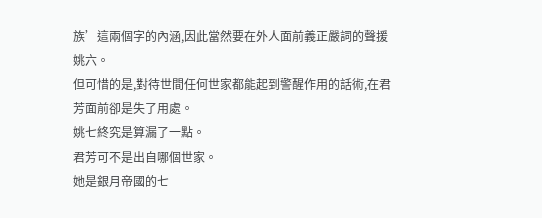族’這兩個字的內涵,因此當然要在外人面前義正嚴詞的聲援姚六。
但可惜的是,對待世間任何世家都能起到警醒作用的話術,在君芳面前卻是失了用處。
姚七終究是算漏了一點。
君芳可不是出自哪個世家。
她是銀月帝國的七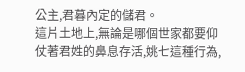公主,君暮內定的儲君。
這片土地上,無論是哪個世家都要仰仗著君姓的鼻息存活,姚七這種行為,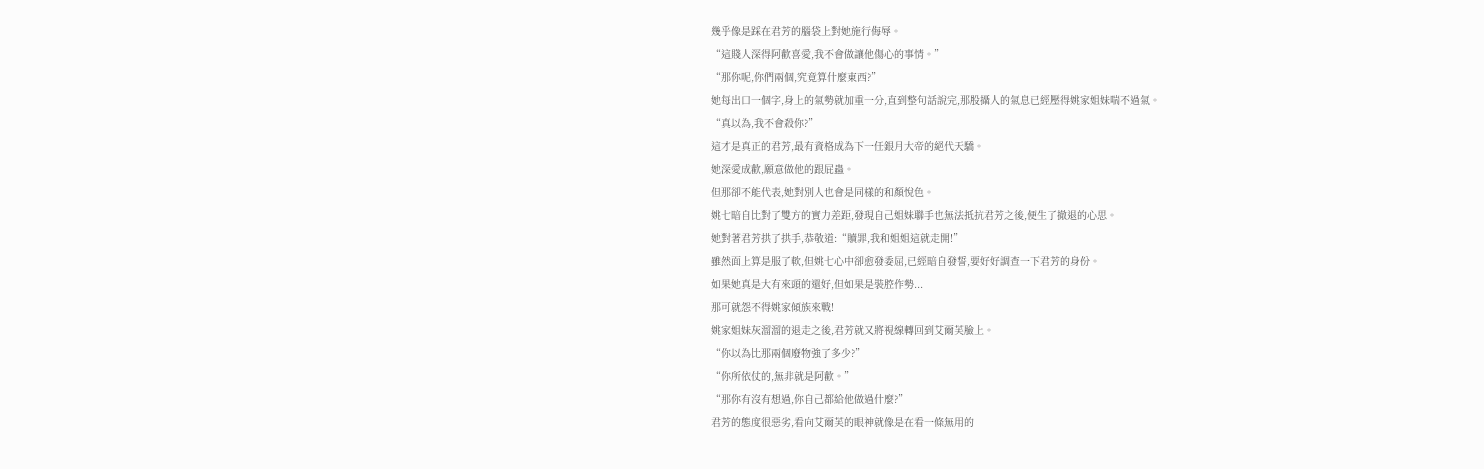幾乎像是踩在君芳的腦袋上對她施行侮辱。
“這賤人深得阿歡喜愛,我不會做讓他傷心的事情。”
“那你呢,你們兩個,究竟算什麼東西?”
她每出口一個字,身上的氣勢就加重一分,直到整句話說完,那股攝人的氣息已經壓得姚家姐妹喘不過氣。
“真以為,我不會殺你?”
這才是真正的君芳,最有資格成為下一任銀月大帝的絕代天驕。
她深愛成歡,願意做他的跟屁蟲。
但那卻不能代表,她對別人也會是同樣的和顏悅色。
姚七暗自比對了雙方的實力差距,發現自己姐妹聯手也無法抵抗君芳之後,便生了撤退的心思。
她對著君芳拱了拱手,恭敬道:“贖罪,我和姐姐這就走開!”
雖然面上算是服了軟,但姚七心中卻愈發委屈,已經暗自發誓,要好好調查一下君芳的身份。
如果她真是大有來頭的還好,但如果是裝腔作勢...
那可就怨不得姚家傾族來戰!
姚家姐妹灰溜溜的退走之後,君芳就又將視線轉回到艾爾芙臉上。
“你以為比那兩個廢物強了多少?”
“你所依仗的,無非就是阿歡。”
“那你有沒有想過,你自己都給他做過什麼?”
君芳的態度很惡劣,看向艾爾芙的眼神就像是在看一條無用的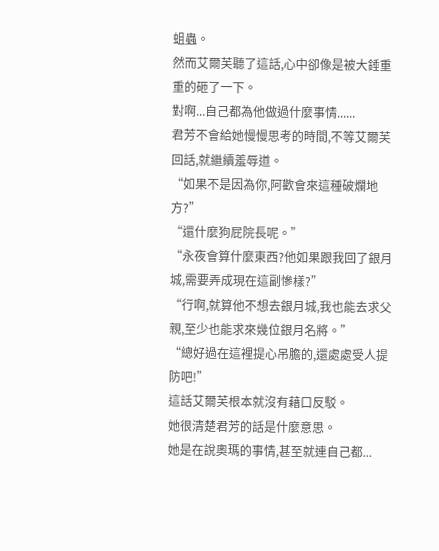蛆蟲。
然而艾爾芙聽了這話,心中卻像是被大錘重重的砸了一下。
對啊...自己都為他做過什麼事情......
君芳不會給她慢慢思考的時間,不等艾爾芙回話,就繼續羞辱道。
“如果不是因為你,阿歡會來這種破爛地方?”
“還什麼狗屁院長呢。”
“永夜會算什麼東西?他如果跟我回了銀月城,需要弄成現在這副慘樣?”
“行啊,就算他不想去銀月城,我也能去求父親,至少也能求來幾位銀月名將。”
“總好過在這裡提心吊膽的,還處處受人提防吧!”
這話艾爾芙根本就沒有藉口反駁。
她很清楚君芳的話是什麼意思。
她是在說奧瑪的事情,甚至就連自己都...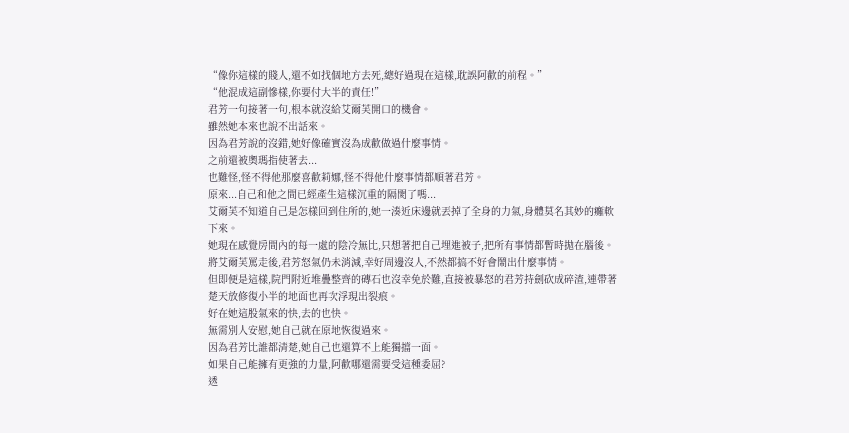“像你這樣的賤人,還不如找個地方去死,總好過現在這樣,耽誤阿歡的前程。”
“他混成這副慘樣,你要付大半的責任!”
君芳一句接著一句,根本就沒給艾爾芙開口的機會。
雖然她本來也說不出話來。
因為君芳說的沒錯,她好像確實沒為成歡做過什麼事情。
之前還被奧瑪指使著去...
也難怪,怪不得他那麼喜歡莉娜,怪不得他什麼事情都順著君芳。
原來...自己和他之間已經產生這樣沉重的隔閡了嗎...
艾爾芙不知道自己是怎樣回到住所的,她一湊近床邊就丟掉了全身的力氣,身體莫名其妙的癱軟下來。
她現在感覺房間內的每一處的陰冷無比,只想著把自己埋進被子,把所有事情都暫時拋在腦後。
將艾爾芙罵走後,君芳怒氣仍未消減,幸好周邊沒人,不然都搞不好會鬧出什麼事情。
但即便是這樣,院門附近堆疊整齊的磚石也沒幸免於難,直接被暴怒的君芳持劍砍成碎渣,連帶著楚天放修復小半的地面也再次浮現出裂痕。
好在她這股氣來的快,去的也快。
無需別人安慰,她自己就在原地恢復過來。
因為君芳比誰都清楚,她自己也還算不上能獨擋一面。
如果自己能擁有更強的力量,阿歡哪還需要受這種委屈?
透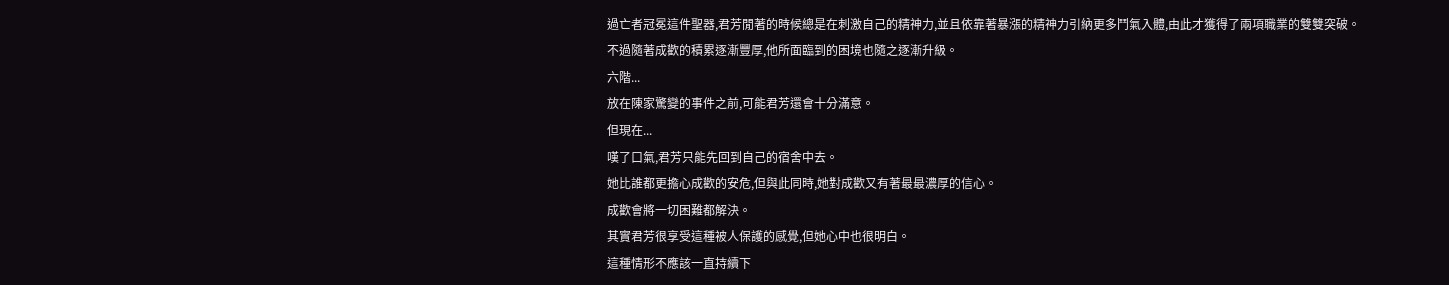過亡者冠冕這件聖器,君芳閒著的時候總是在刺激自己的精神力,並且依靠著暴漲的精神力引納更多鬥氣入體,由此才獲得了兩項職業的雙雙突破。
不過隨著成歡的積累逐漸豐厚,他所面臨到的困境也隨之逐漸升級。
六階...
放在陳家驚變的事件之前,可能君芳還會十分滿意。
但現在...
嘆了口氣,君芳只能先回到自己的宿舍中去。
她比誰都更擔心成歡的安危,但與此同時,她對成歡又有著最最濃厚的信心。
成歡會將一切困難都解決。
其實君芳很享受這種被人保護的感覺,但她心中也很明白。
這種情形不應該一直持續下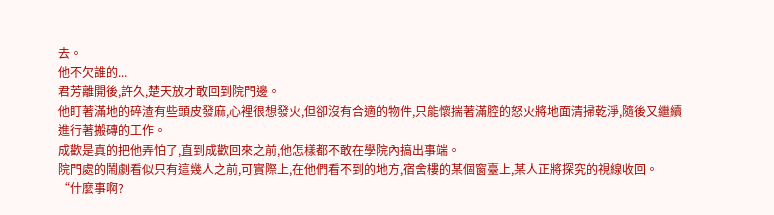去。
他不欠誰的...
君芳離開後,許久,楚天放才敢回到院門邊。
他盯著滿地的碎渣有些頭皮發麻,心裡很想發火,但卻沒有合適的物件,只能懷揣著滿腔的怒火將地面清掃乾淨,隨後又繼續進行著搬磚的工作。
成歡是真的把他弄怕了,直到成歡回來之前,他怎樣都不敢在學院內搞出事端。
院門處的鬧劇看似只有這幾人之前,可實際上,在他們看不到的地方,宿舍樓的某個窗臺上,某人正將探究的視線收回。
“什麼事啊?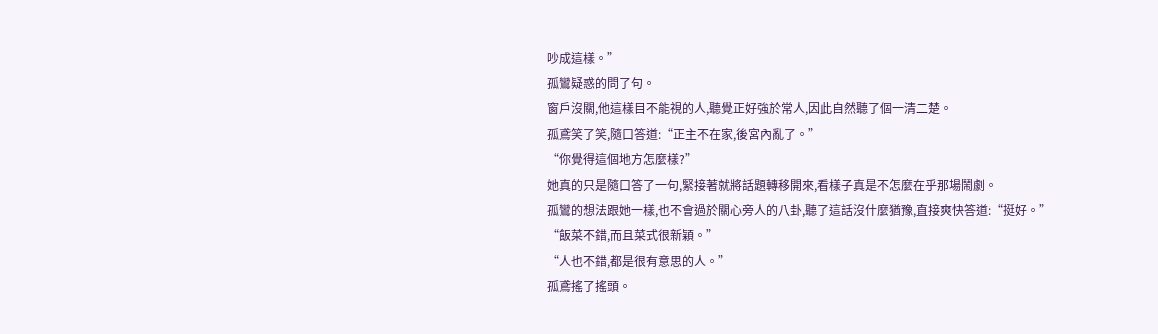吵成這樣。”
孤鸞疑惑的問了句。
窗戶沒關,他這樣目不能視的人,聽覺正好強於常人,因此自然聽了個一清二楚。
孤鳶笑了笑,隨口答道:“正主不在家,後宮內亂了。”
“你覺得這個地方怎麼樣?”
她真的只是隨口答了一句,緊接著就將話題轉移開來,看樣子真是不怎麼在乎那場鬧劇。
孤鸞的想法跟她一樣,也不會過於關心旁人的八卦,聽了這話沒什麼猶豫,直接爽快答道:“挺好。”
“飯菜不錯,而且菜式很新穎。”
“人也不錯,都是很有意思的人。”
孤鳶搖了搖頭。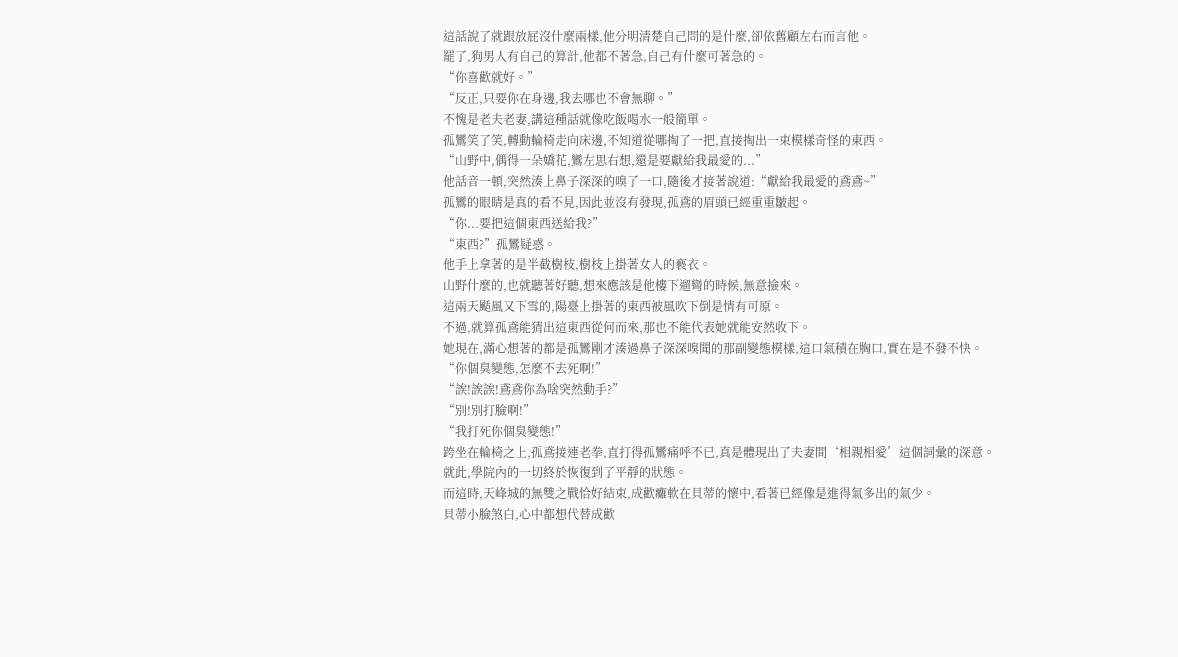這話說了就跟放屁沒什麼兩樣,他分明清楚自己問的是什麼,卻依舊顧左右而言他。
罷了,狗男人有自己的算計,他都不著急,自己有什麼可著急的。
“你喜歡就好。”
“反正,只要你在身邊,我去哪也不會無聊。”
不愧是老夫老妻,講這種話就像吃飯喝水一般簡單。
孤鸞笑了笑,轉動輪椅走向床邊,不知道從哪掏了一把,直接掏出一束模樣奇怪的東西。
“山野中,偶得一朵嬌花,鸞左思右想,還是要獻給我最愛的...”
他話音一頓,突然湊上鼻子深深的嗅了一口,隨後才接著說道:“獻給我最愛的鳶鳶~”
孤鸞的眼睛是真的看不見,因此並沒有發現,孤鳶的眉頭已經重重皺起。
“你...要把這個東西送給我?”
“東西?”孤鸞疑惑。
他手上拿著的是半截樹枝,樹枝上掛著女人的褻衣。
山野什麼的,也就聽著好聽,想來應該是他樓下遛彎的時候,無意撿來。
這兩天颳風又下雪的,陽臺上掛著的東西被風吹下倒是情有可原。
不過,就算孤鳶能猜出這東西從何而來,那也不能代表她就能安然收下。
她現在,滿心想著的都是孤鸞剛才湊過鼻子深深嗅聞的那副變態模樣,這口氣積在胸口,實在是不發不快。
“你個臭變態,怎麼不去死啊!”
“誒!誒誒!鳶鳶你為啥突然動手?”
“別!別打臉啊!”
“我打死你個臭變態!”
跨坐在輪椅之上,孤鳶接連老拳,直打得孤鸞痛呼不已,真是體現出了夫妻間‘相親相愛’這個詞彙的深意。
就此,學院內的一切終於恢復到了平靜的狀態。
而這時,天峰城的無雙之戰恰好結束,成歡癱軟在貝蒂的懷中,看著已經像是進得氣多出的氣少。
貝蒂小臉煞白,心中都想代替成歡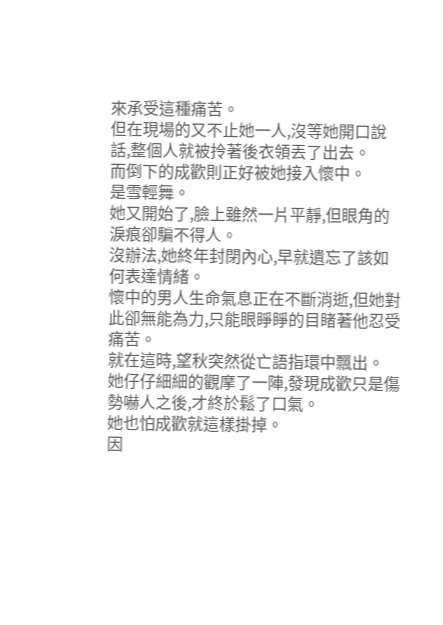來承受這種痛苦。
但在現場的又不止她一人,沒等她開口說話,整個人就被拎著後衣領丟了出去。
而倒下的成歡則正好被她接入懷中。
是雪輕舞。
她又開始了,臉上雖然一片平靜,但眼角的淚痕卻騙不得人。
沒辦法,她終年封閉內心,早就遺忘了該如何表達情緒。
懷中的男人生命氣息正在不斷消逝,但她對此卻無能為力,只能眼睜睜的目睹著他忍受痛苦。
就在這時,望秋突然從亡語指環中飄出。
她仔仔細細的觀摩了一陣,發現成歡只是傷勢嚇人之後,才終於鬆了口氣。
她也怕成歡就這樣掛掉。
因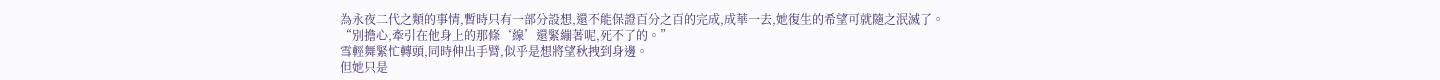為永夜二代之類的事情,暫時只有一部分設想,還不能保證百分之百的完成,成華一去,她復生的希望可就隨之泯滅了。
“別擔心,牽引在他身上的那條‘線’還緊繃著呢,死不了的。”
雪輕舞緊忙轉頭,同時伸出手臂,似乎是想將望秋拽到身邊。
但她只是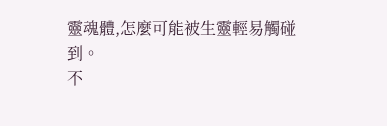靈魂體,怎麼可能被生靈輕易觸碰到。
不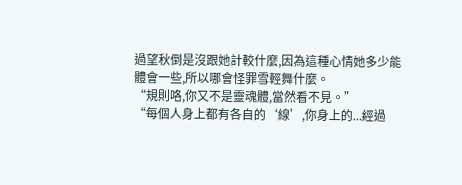過望秋倒是沒跟她計較什麼,因為這種心情她多少能體會一些,所以哪會怪罪雪輕舞什麼。
“規則咯,你又不是靈魂體,當然看不見。”
“每個人身上都有各自的‘線’,你身上的...經過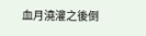血月澆灌之後倒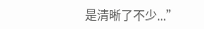是清晰了不少...”